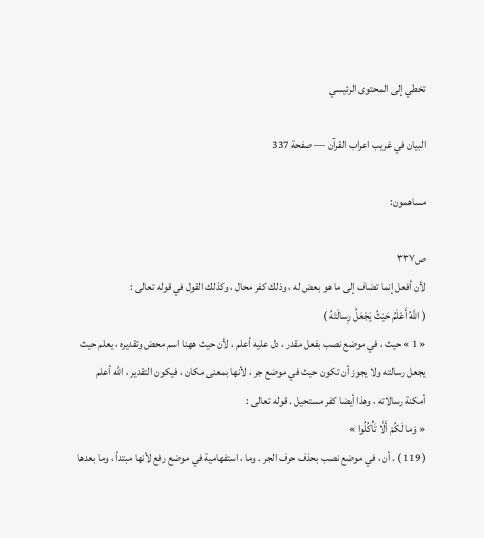تخطي إلى المحتوى الرئيسي

البيان في غريب اعراب القرآن — صفحة 337

مساهمون:

ص٣٣٧
لأن أفعل إنما تضاف إلى ما هو بعض له ، وذلك كفر محال ، وكذلك القول في قوله تعالى :
( اللَّهُ أَعْلَمُ حَيْثُ يَجْعَلُ رِسالَتَهُ )
« 1 » حيث ، في موضع نصب بفعل مقدر ، دل عليه أعلم ، لأن حيث ههنا اسم محض وتقديره ، يعلم حيث يجعل رسالته ولا يجوز أن تكون حيث في موضع جر ، لأنها بمعنى مكان ، فيكون التقدير ، اللّه أعلم أمكنة رسالاته ، وهذا أيضا كفر مستحيل . قوله تعالى :
« وَما لَكُمْ أَلَّا تَأْكُلُوا »
( 119 ) . أن ، في موضع نصب بحذف حرف الجر . وما ، استفهامية في موضع رفع لأنها مبتدأ ، وما بعدها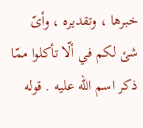خبرها ، وتقديره ، وأىّ شئ لكم في ألّا تأكلوا ممّا ذكر اسم اللّه عليه . قوله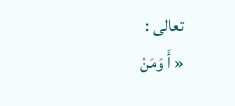تعالى :
« أَ وَمَنْ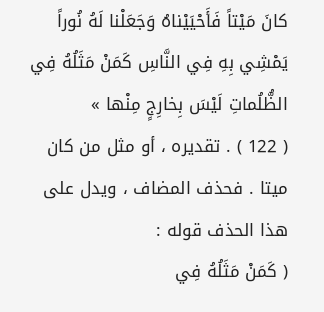كانَ مَيْتاً فَأَحْيَيْناهُ وَجَعَلْنا لَهُ نُوراً يَمْشِي بِهِ فِي النَّاسِ كَمَنْ مَثَلُهُ فِي الظُّلُماتِ لَيْسَ بِخارِجٍ مِنْها »
( 122 ) . تقديره ، أو مثل من كان ميتا . فحذف المضاف ، ويدل على هذا الحذف قوله :
( كَمَنْ مَثَلُهُ فِي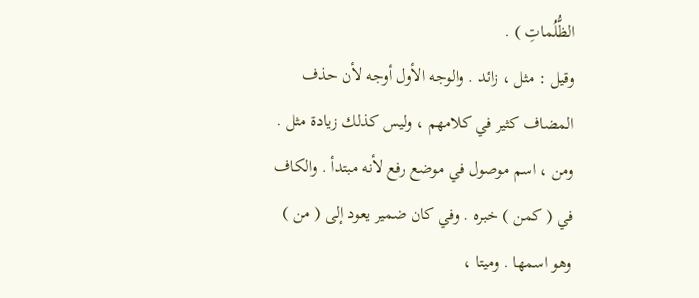الظُّلُماتِ ) .
وقيل : مثل ، زائد . والوجه الأول أوجه لأن حذف المضاف كثير في كلامهم ، وليس كذلك زيادة مثل . ومن ، اسم موصول في موضع رفع لأنه مبتدأ . والكاف في ( كمن ) خبره . وفي كان ضمير يعود إلى ( من ) وهو اسمها . وميتا ،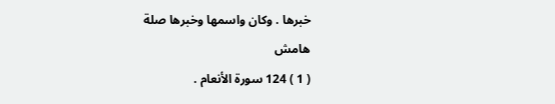خبرها . وكان واسمها وخبرها صلة
هامش
( 1 ) 124 سورة الأنعام .